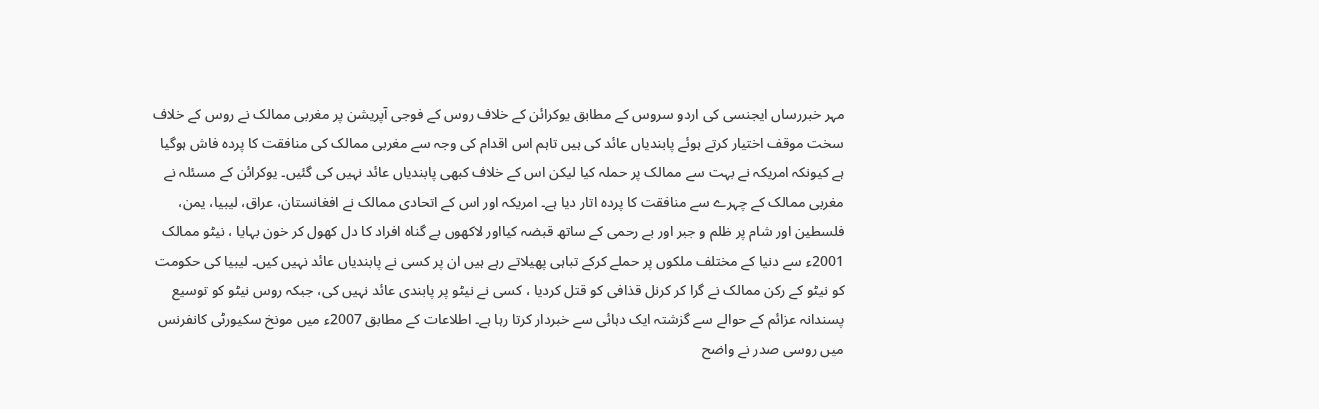مہر خبررساں ایجنسی کی اردو سروس کے مطابق یوکرائن کے خلاف روس کے فوجی آپریشن پر مغربی ممالک نے روس کے خلاف سخت موقف اختیار کرتے ہوئے پابندیاں عائد کی ہیں تاہم اس اقدام کی وجہ سے مغربی ممالک کی منافقت کا پردہ فاش ہوگیا ہے کیونکہ امریکہ نے بہت سے ممالک پر حملہ کیا لیکن اس کے خلاف کبھی پابندیاں عائد نہیں کی گئیں۔ یوکرائن کے مسئلہ نے مغربی ممالک کے چہرے سے منافقت کا پردہ اتار دیا ہے۔ امریکہ اور اس کے اتحادی ممالک نے افغانستان، عراق، لیبیا، یمن، فلسطین اور شام پر ظلم و جبر اور بے رحمی کے ساتھ قبضہ کیااور لاکھوں بے گناہ افراد کا دل کھول کر خون بہایا ، نیٹو ممالک 2001ء سے دنیا کے مختلف ملکوں پر حملے کرکے تباہی پھیلاتے رہے ہیں ان پر کسی نے پابندیاں عائد نہیں کیں۔ لیبیا کی حکومت کو نیٹو کے رکن ممالک نے گرا کر کرنل قذافی کو قتل کردیا ، کسی نے نیٹو پر پابندی عائد نہیں کی، جبکہ روس نیٹو کو توسیع پسندانہ عزائم کے حوالے سے گزشتہ ایک دہائی سے خبردار کرتا رہا ہے۔ اطلاعات کے مطابق 2007ء میں مونخ سکیورٹی کانفرنس میں روسی صدر نے واضح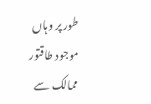طور پر وہاں موجود طاقتور ممالک سے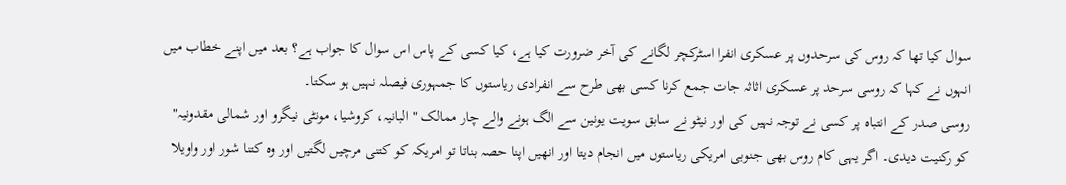سوال کیا تھا کہ روس کی سرحدوں پر عسکری انفرا اسٹرکچر لگانے کی آخر ضرورت کیا ہے، کیا کسی کے پاس اس سوال کا جواب ہے؟ بعد میں اپنے خطاب میں انہوں نے کہا کہ روسی سرحد پر عسکری اثاثہ جات جمع کرنا کسی بھی طرح سے انفرادی ریاستوں کا جمہوری فیصلہ نہیں ہو سکتا۔
روسی صدر کے انتباہ پر کسی نے توجہ نہیں کی اور نیٹو نے سابق سویت یونین سے الگ ہونے والے چار ممالک " البانیہ، کروشیا، مونٹی نیگرو اور شمالی مقدونیہ" کو رکنیت دیدی۔ اگر یہی کام روس بھی جنوبی امریکی ریاستوں میں انجام دیتا اور انھیں اپنا حصہ بناتا تو امریکہ کو کتنی مرچیں لگتیں اور وہ کتنا شور اور واویلا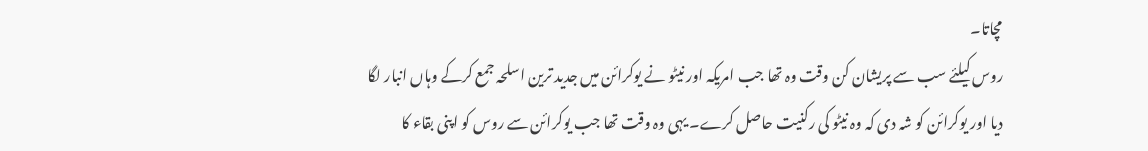مچاتا۔
روس کیلئے سب سے پریشان کن وقت وہ تھا جب امریکہ اور نیٹو نے یوکرائن میں جدید ترین اسلحہ جمع کرکے وہاں انبار لگا دیا اور یوکرائن کو شہ دی کہ وہ نیٹو کی رکنیت حاصل کرے۔ یہی وہ وقت تھا جب یوکرائن سے روس کو اپنی بقاء کا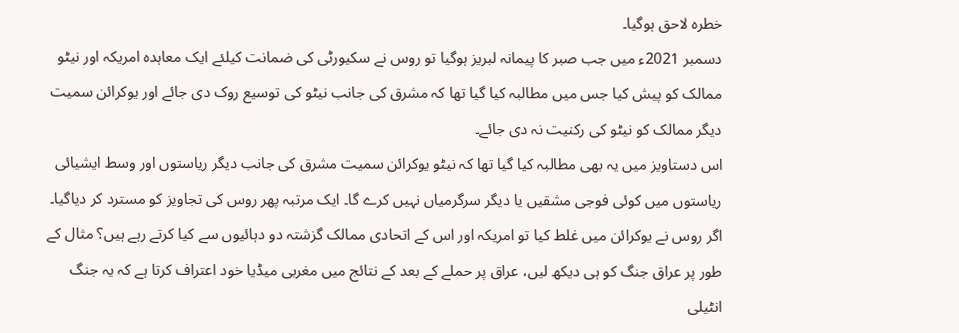خطرہ لاحق ہوگیا۔
دسمبر 2021ء میں جب صبر کا پیمانہ لبریز ہوگیا تو روس نے سکیورٹی کی ضمانت کیلئے ایک معاہدہ امریکہ اور نیٹو ممالک کو پیش کیا جس میں مطالبہ کیا گیا تھا کہ مشرق کی جانب نیٹو کی توسیع روک دی جائے اور یوکرائن سمیت دیگر ممالک کو نیٹو کی رکنیت نہ دی جائے۔
اس دستاویز میں یہ بھی مطالبہ کیا گیا تھا کہ نیٹو یوکرائن سمیت مشرق کی جانب دیگر ریاستوں اور وسط ایشیائی ریاستوں میں کوئی فوجی مشقیں یا دیگر سرگرمیاں نہیں کرے گا۔ ایک مرتبہ پھر روس کی تجاویز کو مسترد کر دیاگیا۔
اگر روس نے یوکرائن میں غلط کیا تو امریکہ اور اس کے اتحادی ممالک گزشتہ دو دہائیوں سے کیا کرتے رہے ہیں؟ مثال کے طور پر عراق جنگ کو ہی دیکھ لیں، عراق پر حملے کے بعد کے نتائج میں مغربی میڈیا خود اعتراف کرتا ہے کہ یہ جنگ انٹیلی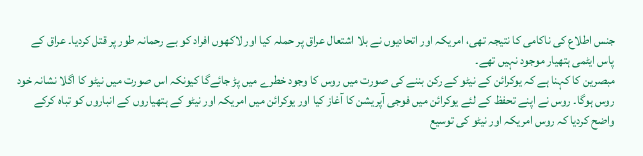جنس اطلاع کی ناکامی کا نتیجہ تھی، امریکہ اور اتحادیوں نے بلا اشتعال عراق پر حملہ کیا اور لاکھوں افراد کو بے رحمانہ طور پر قتل کردیا۔ عراق کے پاس ایٹمی ہتھیار موجود نہیں تھے۔
مبصرین کا کہنا ہے کہ یوکرائن کے نیٹو کے رکن بننے کی صورت میں روس کا وجود خطرے میں پڑ جائےگا کیونکہ اس صورت ميں نیٹو کا اگلا نشانہ خود روس ہوگا۔ روس نے اپنے تحفظ کے لئے یوکرائن میں فوجی آپریشن کا آغاز کیا اور یوکرائن میں امریکہ اور نیٹو کے ہتھیاروں کے انباروں کو تباہ کرکے واضح کردیا کہ روس امریکہ اور نیٹو کی توسیع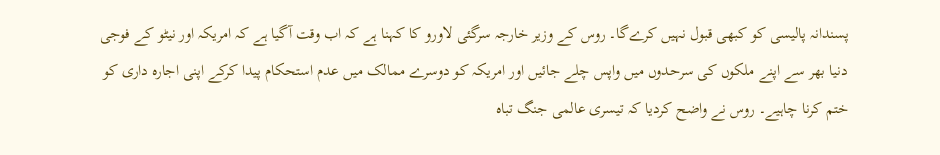پسندانہ پالیسی کو کبھی قبول نہیں کرےگا۔ روس کے وزير خارجہ سرگئی لاورو کا کہنا ہے کہ اب وقت آگیا ہے کہ امریکہ اور نیٹو کے فوجی دنیا بھر سے اپنے ملکوں کی سرحدوں میں واپس چلے جائیں اور امریکہ کو دوسرے ممالک میں عدم استحکام پیدا کرکے اپنی اجارہ داری کو ختم کرنا چاہیے۔ روس نے واضح کردیا کہ تیسری عالمی جنگ تباہ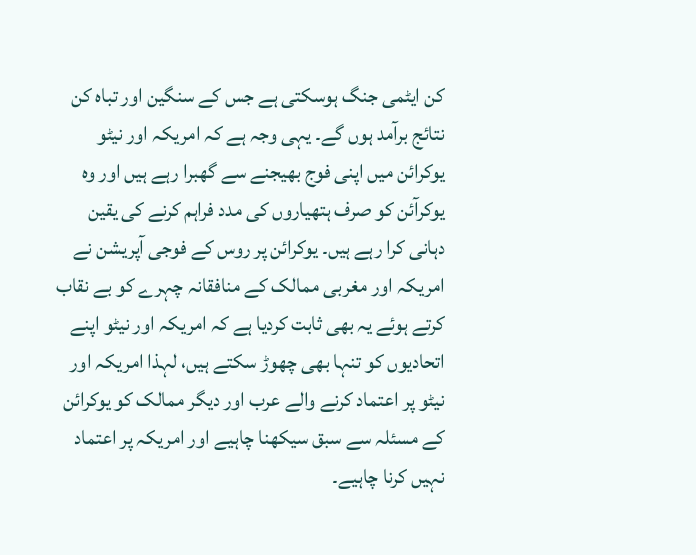کن ایٹمی جنگ ہوسکتی ہے جس کے سنگین اور تباہ کن نتائج برآمد ہوں گے۔ یہی وجہ ہے کہ امریکہ اور نیٹو یوکرائن میں اپنی فوج بھیجنے سے گھبرا رہے ہیں اور وہ یوکرآئن کو صرف ہتھیاروں کی مدد فراہم کرنے کی یقین دہانی کرا رہے ہیں۔ یوکرائن پر روس کے فوجی آپریشن نے امریکہ اور مغربی ممالک کے منافقانہ چہرے کو بے نقاب کرتے ہوئے یہ بھی ثابت کردیا ہے کہ امریکہ اور نیٹو اپنے اتحادیوں کو تنہا بھی چھوڑ سکتے ہیں، لہذا امریکہ اور نیٹو پر اعتماد کرنے والے عرب اور دیگر ممالک کو یوکرائن کے مسئلہ سے سبق سیکھنا چاہیے اور امریکہ پر اعتماد نہيں کرنا چاہیے۔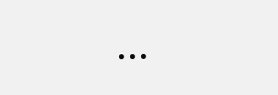...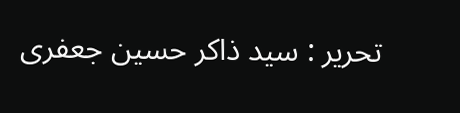تحریر : سید ذاکر حسین جعفری